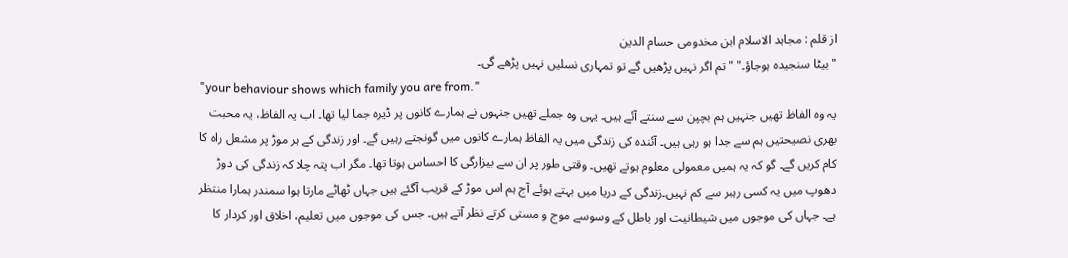از قلم : مجاہد الاسلام ابن مخدومی حسام الدین
"بیٹا سنجیدہ ہوجاؤ۔" "تم اگر نہیں پڑھیں گے تو تمہاری نسلیں نہیں پڑھے گی۔
"your behaviour shows which family you are from."
یہ وہ الفاظ تھیں جنہیں ہم بچپن سے سنتے آئے ہیں۔ یہی وہ جملے تھیں جنہوں نے ہمارے کانوں پر ڈیرہ جما لیا تھا۔ اب یہ الفاظ، یہ محبت بھری نصیحتیں ہم سے جدا ہو رہی ہیں۔ آئندہ کی زندگی میں یہ الفاظ ہمارے کانوں میں گونجتے رہیں گے۔ اور زندگی کے ہر موڑ پر مشعل راہ کا کام کریں گے۔ گو کہ یہ ہمیں معمولی معلوم ہوتے تھیں۔ وقتی طور پر ان سے بیزارگی کا احساس ہوتا تھا۔ مگر اب پتہ چلا کہ زندگی کی دوڑ دھوپ میں یہ کسی رہبر سے کم نہیں۔زندگی کے دریا میں بہتے ہوئے آج ہم اس موڑ کے قریب آگئے ہیں جہاں ٹھاٹے مارتا ہوا سمندر ہمارا منتظر ہے۔ جہاں کی موجوں میں شیطانیت اور باطل کے وسوسے موج و مستی کرتے نظر آتے ہیں۔ جس کی موجوں میں تعلیم، اخلاق اور کردار کا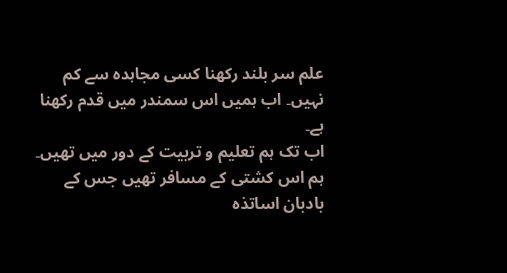علم سر بلند رکھنا کسی مجاہدہ سے کم نہیں۔ اب ہمیں اس سمندر میں قدم رکھنا ہے۔
اب تک ہم تعلیم و تربیت کے دور میں تھیں۔ ہم اس کشتی کے مسافر تھیں جس کے بادبان اساتذہ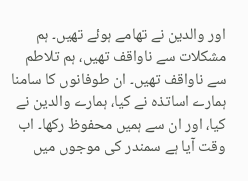اور والدین نے تھامے ہوئے تھیں۔ ہم مشکلات سے ناواقف تھیں، ہم تلاطم سے ناواقف تھیں۔ ان طوفانوں کا سامنا ہمارے اساتذہ نے کیا، ہمارے والدین نے کیا، اور ان سے ہمیں محفوظ رکھا۔ اب وقت آیا ہے سمندر کی موجوں میں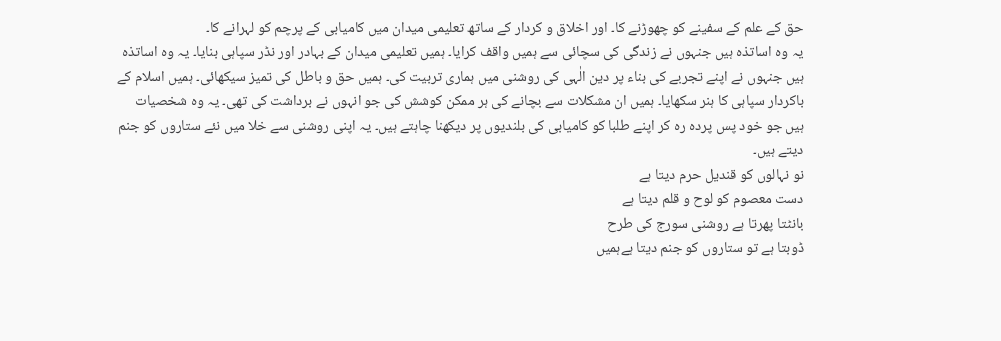حق کے علم کے سفینے کو چھوڑنے کا۔ اور اخلاق و کردار کے ساتھ تعلیمی میدان میں کامیابی کے پرچم کو لہرانے کا۔
یہ وہ اساتذہ ہیں جنہوں نے زندگی کی سچائی سے ہمیں واقف کرایا۔ ہمیں تعلیمی میدان کے بہادر اور نڈر سپاہی بنایا۔ یہ وہ اساتذہ ہیں جنہوں نے اپنے تجربے کی بناء پر دین الٰہی کی روشنی میں ہماری تربیت کی۔ ہمیں حق و باطل کی تمیز سیکھائی۔ ہمیں اسلام کے باکردار سپاہی کا ہنر سکھایا۔ ہمیں ان مشکلات سے بچانے کی ہر ممکن کوشش کی جو انہوں نے برداشت کی تھی۔ یہ وہ شخصیات ہیں جو خود پس پردہ رہ کر اپنے طلبا کو کامیابی کی بلندیوں پر دیکھنا چاہتے ہیں۔ یہ اپنی روشنی سے خلا میں نئے ستاروں کو جنم دیتے ہیں۔
نو نہالوں کو قندیل حرم دیتا ہے
دست معصوم کو لوح و قلم دیتا ہے
بانٹتا پھرتا ہے روشنی سورج کی طرح
ڈوبتا ہے تو ستاروں کو جنم دیتا ہےہمیں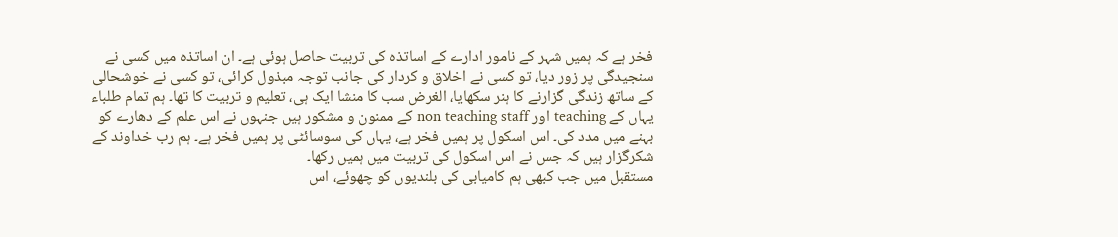فخر ہے کہ ہمیں شہر کے نامور ادارے کے اساتذہ کی تربیت حاصل ہوئی ہے۔ ان اساتذہ میں کسی نے سنجیدگی پر زور دیا، تو کسی نے اخلاق و کردار کی جانب توجہ مبذول کرائی، تو کسی نے خوشحالی کے ساتھ زندگی گزارنے کا ہنر سکھایا، الغرض سب کا منشا ایک ہی، تعلیم و تربیت کا تھا۔ ہم تمام طلباء یہاں کے teaching اور non teaching staff کے ممنون و مشکور ہیں جنہوں نے اس علم کے دھارے کو بہنے میں مدد کی۔ اس اسکول پر ہمیں فخر ہے، یہاں کی سوسائٹی پر ہمیں فخر ہے۔ ہم رب خداوند کے شکرگزار ہیں کہ جس نے اس اسکول کی تربیت میں ہمیں رکھا۔
مستقبل میں جب کبھی ہم کامیابی کی بلندیوں کو چھوئے، اس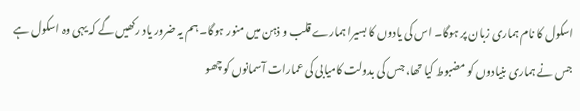اسکول کا نام ہماری زبان پر ہوگا۔ اس کی یادوں کا بسیرا ہمارے قلب و ذہن میں منور ہوگا۔ ہم یہ ضرور یاد رکھیں گے کہ یہی وہ اسکول ہے جس نے ہماری بنیادوں کو مضبوط کیا تھا، جس کی بدولت کامیابی کی عمارات آسمانوں کو چھو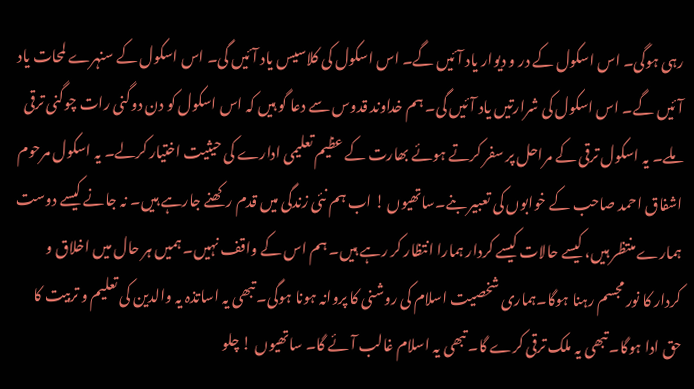رہی ہوگی۔ اس اسکول کے در و دیوار یاد آئیں گے۔ اس اسکول کی کلاسیس یاد آئیں گی۔ اس اسکول کے سنہرے لمحات یاد آئیں گے۔ اس اسکول کی شرارتیں یاد آئیں گی۔ ہم خداوند قدوس سے دعا گو ہیں کہ اس اسکول کو دن دوگنی رات چوگنی ترقی ملے۔ یہ اسکول ترقی کے مراحل پر سفر کرتے ہوئے بھارت کے عظیم تعلیمی ادارے کی حیثیت اختیار کرلے۔ یہ اسکول مرحوم اشفاق احمد صاحب کے خوابوں کی تعبیر بنے۔ساتھیوں ! اب ہم نئی زندگی میں قدم رکھنے جارہے ہیں۔ نہ جانے کیسے دوست ہمارے منتظر ہیں، کیسے حالات کیسے کردار ہمارا انتظار کر رہے ہیں۔ ہم اس کے واقف نہیں۔ ہمیں ہر حال میں اخلاق و کردار کا نور مجسم رہنا ہوگا۔ہماری شخصیت اسلام کی روشنی کا پروانہ ہونا ہوگی۔ تبھی یہ اساتذہ یہ والدین کی تعلیم و تربیت کا حق ادا ہوگا۔ تبھی یہ ملک ترقی کرے گا۔ تبھی یہ اسلام غالب آئے گا۔ ساتھیوں ! چلو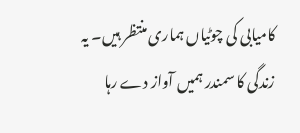کامیابی کی چوٹیاں ہماری منتظر ہیں۔ یہ زندگی کا سمندر ہمیں آواز دے رہا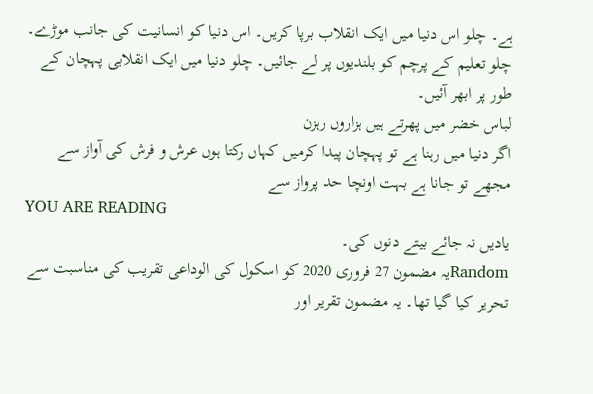ہے۔ چلو اس دنیا میں ایک انقلاب برپا کریں۔ اس دنیا کو انسانیت کی جانب موڑے۔ چلو تعلیم کے پرچم کو بلندیوں پر لے جائیں۔ چلو دنیا میں ایک انقلابی پہچان کے طور پر ابھر آئیں۔
لباس خضر میں پھرتے ہیں ہزاروں رہزن
اگر دنیا میں رہنا ہے تو پہچان پیدا کرمیں کہاں رکتا ہوں عرش و فرش کی آواز سے
مجھے تو جانا ہے بہت اونچا حد پرواز سے
YOU ARE READING
یادیں نہ جائے بیتے دنوں کی۔
Randomیہ مضمون 27 فروری 2020 کو اسکول کی الوداعی تقریب کی مناسبت سے تحریر کیا گیا تھا۔ یہ مضمون تقریر اور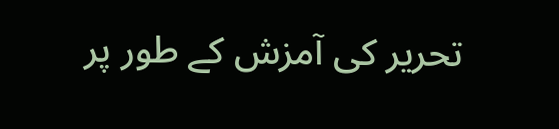تحریر کی آمزش کے طور پر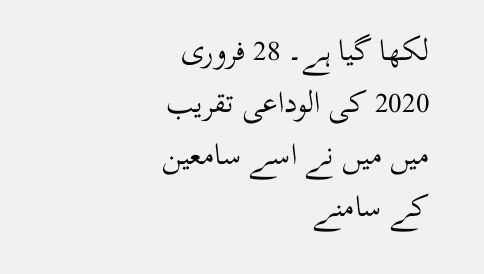لکھا گیا ہے۔ 28 فروری 2020 کی الوداعی تقریب میں میں نے اسے سامعین کے سامنے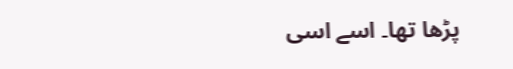پڑھا تھا۔ اسے اسی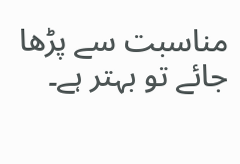مناسبت سے پڑھا جائے تو بہتر ہے۔